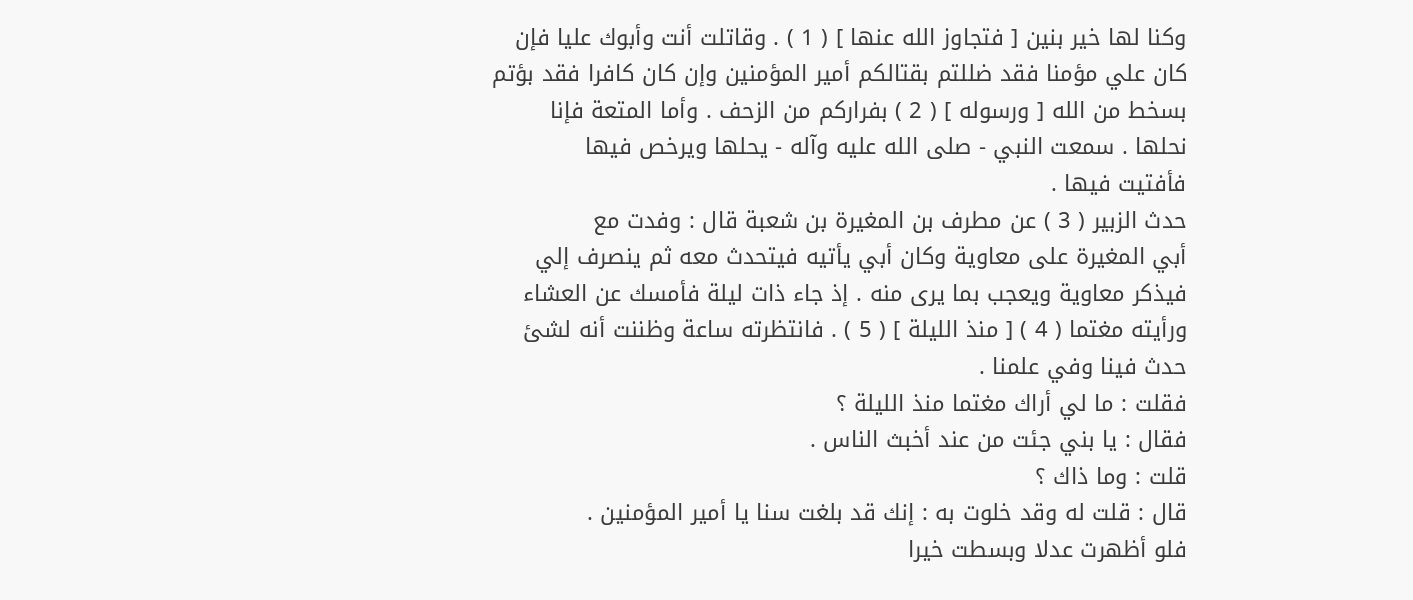وكنا لها خير بنين [ فتجاوز الله عنها ] ( 1 ) . وقاتلت أنت وأبوك عليا فإن
كان علي مؤمنا فقد ضللتم بقتالكم أمير المؤمنين وإن كان كافرا فقد بؤتم
بسخط من الله [ ورسوله ] ( 2 ) بفراركم من الزحف . وأما المتعة فإنا
نحلها . سمعت النبي - صلى الله عليه وآله - يحلها ويرخص فيها
فأفتيت فيها .
حدث الزبير ( 3 ) عن مطرف بن المغيرة بن شعبة قال : وفدت مع
أبي المغيرة على معاوية وكان أبي يأتيه فيتحدث معه ثم ينصرف إلي
فيذكر معاوية ويعجب بما يرى منه . إذ جاء ذات ليلة فأمسك عن العشاء
ورأيته مغتما ( 4 ) [ منذ الليلة ] ( 5 ) . فانتظرته ساعة وظننت أنه لشئ
حدث فينا وفي علمنا .
فقلت : ما لي أراك مغتما منذ الليلة ؟
فقال : يا بني جئت من عند أخبث الناس .
قلت : وما ذاك ؟
قال : قلت له وقد خلوت به : إنك قد بلغت سنا يا أمير المؤمنين .
فلو أظهرت عدلا وبسطت خيرا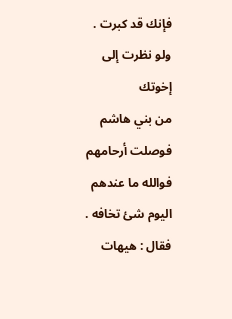فإنك قد كبرت . ولو نظرت إلى إخوتك
من بني هاشم فوصلت أرحامهم فوالله ما عندهم اليوم شئ تخافه .
فقال : هيهات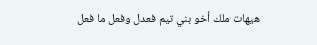هيهات ملك أخو بني تيم فعدل وفعل ما فعل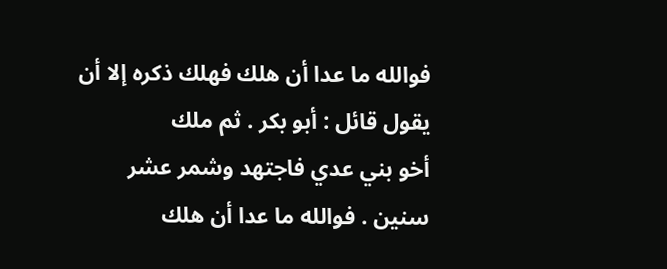فوالله ما عدا أن هلك فهلك ذكره إلا أن يقول قائل : أبو بكر . ثم ملك
أخو بني عدي فاجتهد وشمر عشر سنين . فوالله ما عدا أن هلك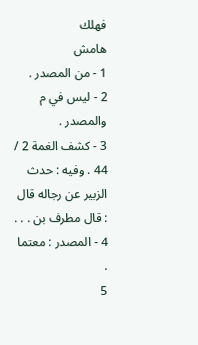فهلك
هامش
1 - من المصدر .
2 - ليس في م والمصدر .
3 - كشف الغمة 2 / 44 . وفيه : حدث الزبير عن رجاله قال : قال مطرف بن . . .
4 - المصدر : معتما .
5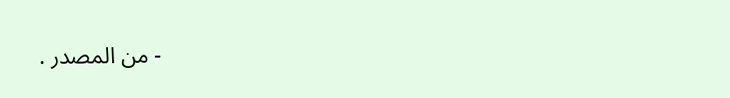- من المصدر .